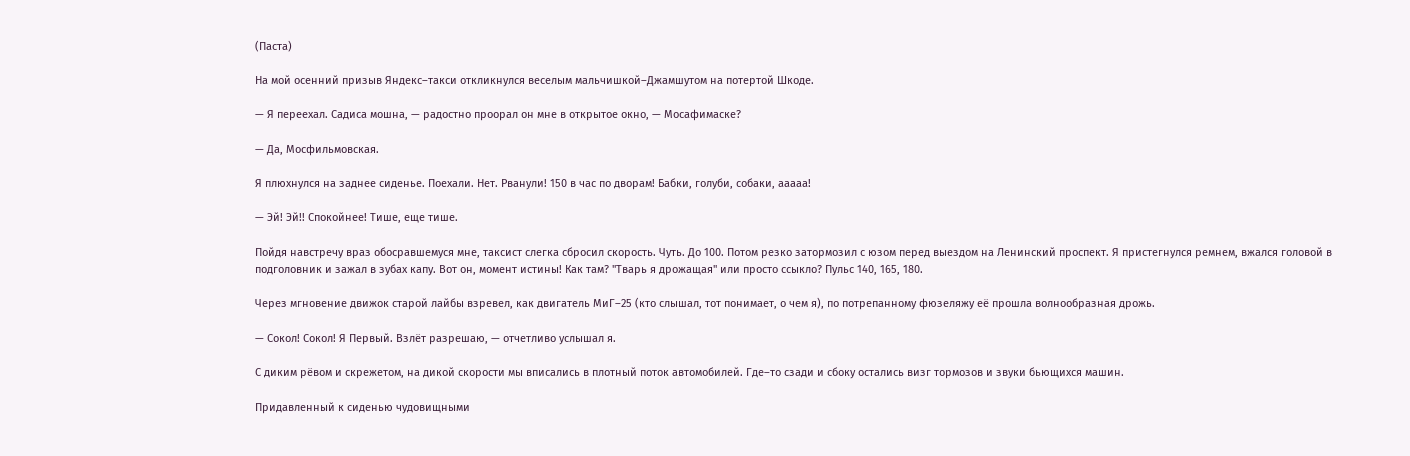(Паста)

На мой осенний призыв Яндекс–такси откликнулся веселым мальчишкой–Джамшутом на потертой Шкоде.

— Я переехал. Садиса мошна, — радостно проорал он мне в открытое окно, — Мосафимаске?

— Да, Мосфильмовская.

Я плюхнулся на заднее сиденье. Поехали. Нет. Рванули! 150 в час по дворам! Бабки, голуби, собаки, ааааа!

— Эй! Эй!! Спокойнее! Тише, еще тише.

Пойдя навстречу враз обосравшемуся мне, таксист слегка сбросил скорость. Чуть. До 100. Потом резко затормозил с юзом перед выездом на Ленинский проспект. Я пристегнулся ремнем, вжался головой в подголовник и зажал в зубах капу. Вот он, момент истины! Как там? "Тварь я дрожащая" или просто ссыкло? Пульс 140, 165, 180.

Через мгновение движок старой лайбы взревел, как двигатель МиГ–25 (кто слышал, тот понимает, о чем я), по потрепанному фюзеляжу её прошла волнообразная дрожь.

— Сокол! Сокол! Я Первый. Взлёт разрешаю, — отчетливо услышал я.

С диким рёвом и скрежетом, на дикой скорости мы вписались в плотный поток автомобилей. Где–то сзади и сбоку остались визг тормозов и звуки бьющихся машин.

Придавленный к сиденью чудовищными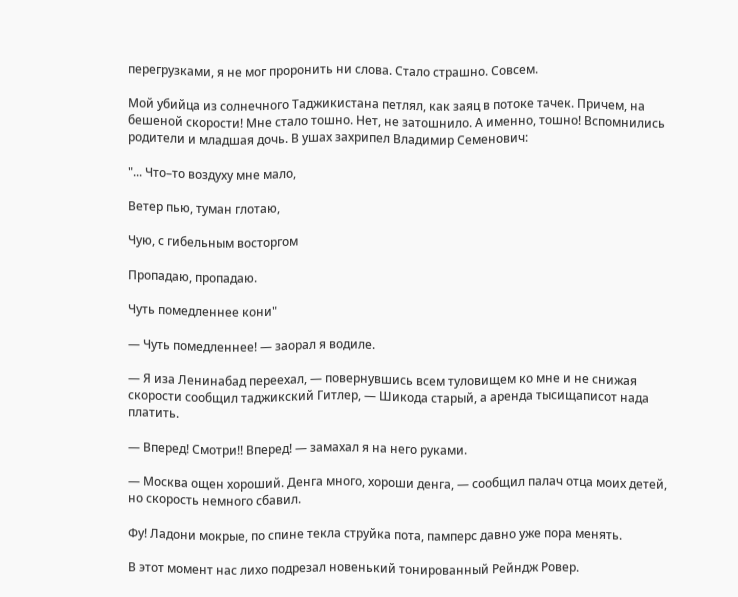перегрузками, я не мог проронить ни слова. Стало страшно. Совсем.

Мой убийца из солнечного Таджикистана петлял, как заяц в потоке тачек. Причем, на бешеной скорости! Мне стало тошно. Нет, не затошнило. А именно, тошно! Вспомнились родители и младшая дочь. В ушах захрипел Владимир Семенович:

"... Что–то воздуху мне мало,

Ветер пью, туман глотаю,

Чую, с гибельным восторгом

Пропадаю, пропадаю.

Чуть помедленнее кони"

— Чуть помедленнее! — заорал я водиле.

— Я иза Ленинабад переехал, — повернувшись всем туловищем ко мне и не снижая скорости сообщил таджикский Гитлер, — Шикода старый, а аренда тысищаписот нада платить.

— Вперед! Смотри!! Вперед! — замахал я на него руками.

— Москва ощен хороший. Денга много, хороши денга, — сообщил палач отца моих детей, но скорость немного сбавил.

Фу! Ладони мокрые, по спине текла струйка пота, памперс давно уже пора менять.

В этот момент нас лихо подрезал новенький тонированный Рейндж Ровер.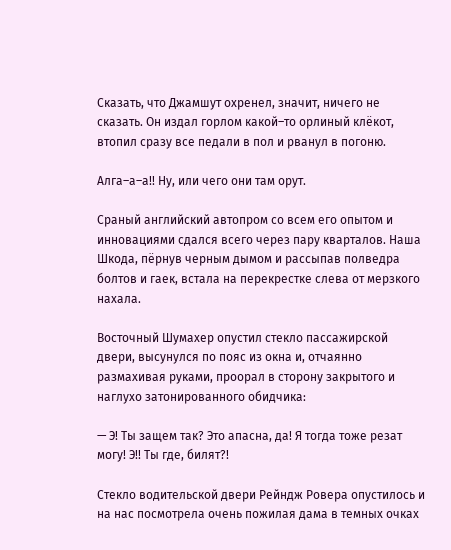Сказать, что Джамшут охренел, значит, ничего не сказать. Он издал горлом какой–то орлиный клёкот, втопил сразу все педали в пол и рванул в погоню.

Алга–а–а!! Ну, или чего они там орут.

Сраный английский автопром со всем его опытом и инновациями сдался всего через пару кварталов. Наша Шкода, пёрнув черным дымом и рассыпав полведра болтов и гаек, встала на перекрестке слева от мерзкого нахала.

Восточный Шумахер опустил стекло пассажирской двери, высунулся по пояс из окна и, отчаянно размахивая руками, проорал в сторону закрытого и наглухо затонированного обидчика:

— Э! Ты защем так? Это апасна, да! Я тогда тоже резат могу! Э!! Ты где, билят?!

Стекло водительской двери Рейндж Ровера опустилось и на нас посмотрела очень пожилая дама в темных очках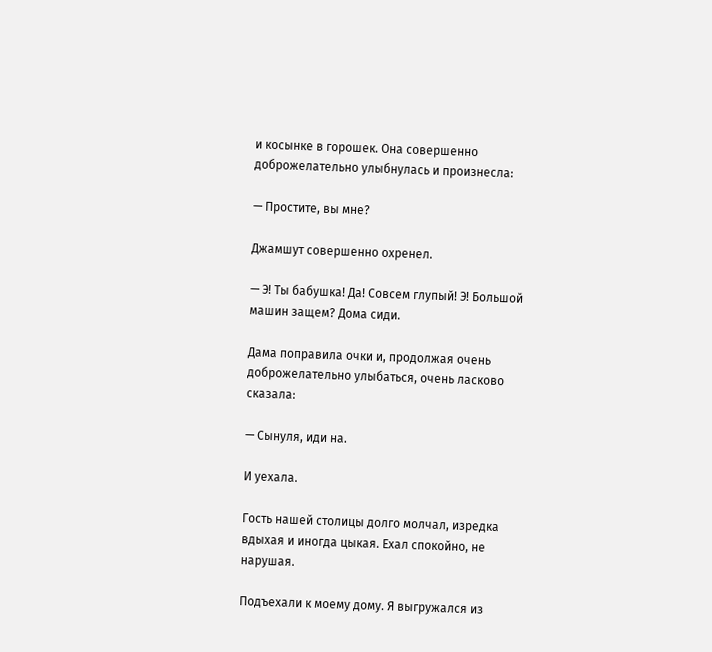и косынке в горошек. Она совершенно доброжелательно улыбнулась и произнесла:

— Простите, вы мне?

Джамшут совершенно охренел.

— Э! Ты бабушка! Да! Совсем глупый! Э! Большой машин защем? Дома сиди.

Дама поправила очки и, продолжая очень доброжелательно улыбаться, очень ласково сказала:

— Сынуля, иди на.

И уехала.

Гость нашей столицы долго молчал, изредка вдыхая и иногда цыкая. Ехал спокойно, не нарушая.

Подъехали к моему дому. Я выгружался из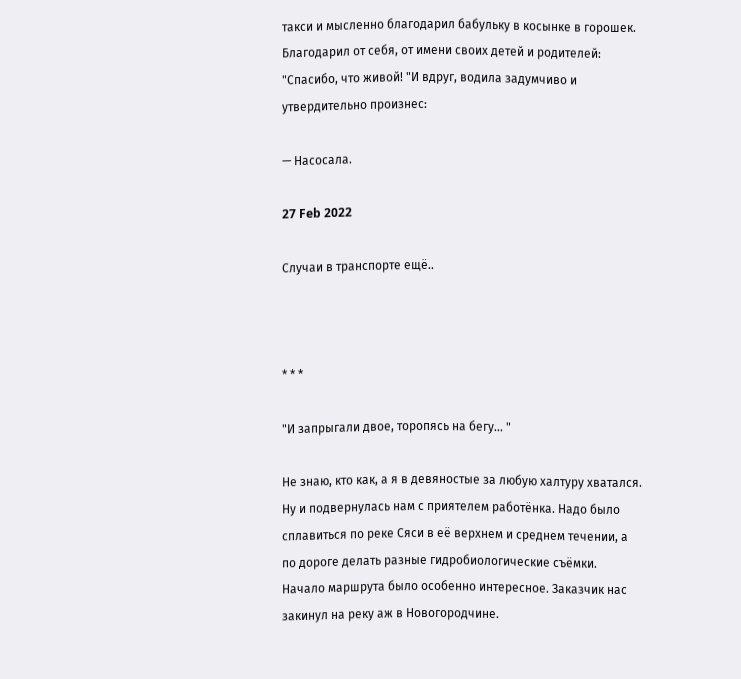такси и мысленно благодарил бабульку в косынке в горошек. Благодарил от себя, от имени своих детей и родителей: "Спасибо, что живой! "И вдруг, водила задумчиво и утвердительно произнес:

— Насосала.

27 Feb 2022

Случаи в транспорте ещё..



* * *

"И запрыгали двое, торопясь на бегу... "

Не знаю, кто как, а я в девяностые за любую халтуру хватался. Ну и подвернулась нам с приятелем работёнка. Надо было сплавиться по реке Сяси в её верхнем и среднем течении, а по дороге делать разные гидробиологические съёмки. Начало маршрута было особенно интересное. Заказчик нас закинул на реку аж в Новогородчине.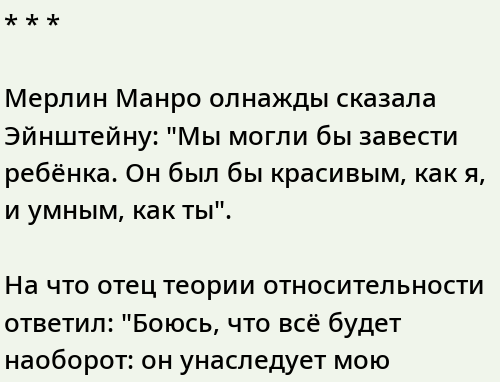* * *

Мерлин Манро олнажды сказала Эйнштейну: "Мы могли бы завести ребёнка. Он был бы красивым, как я, и умным, как ты".

На что отец теории относительности ответил: "Боюсь, что всё будет наоборот: он унаследует мою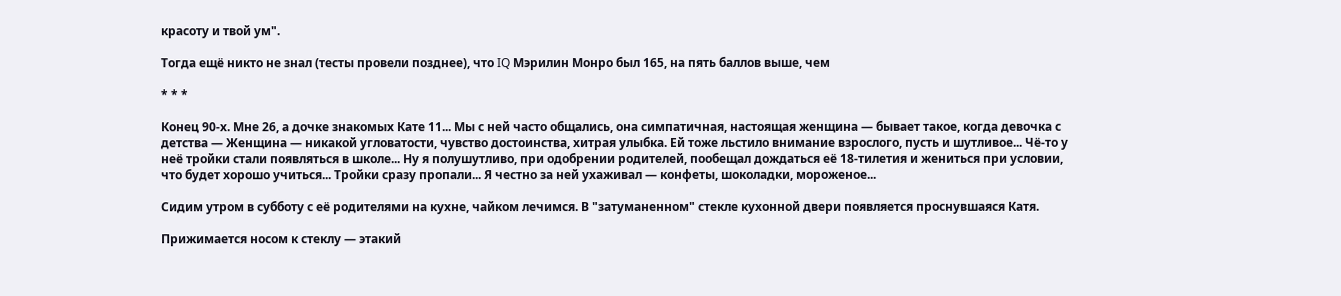красоту и твой ум".

Тогда ещё никто не знал (тесты провели позднее), что IQ Мэрилин Монро был 165, на пять баллов выше, чем

* * *

Конец 90-х. Мне 26, а дочке знакомых Кате 11... Мы с ней часто общались, она симпатичная, настоящая женщина — бывает такое, когда девочка с детства — Женщина — никакой угловатости, чувство достоинства, хитрая улыбка. Ей тоже льстило внимание взрослого, пусть и шутливое... Чё-то у неё тройки стали появляться в школе... Ну я полушутливо, при одобрении родителей, пообещал дождаться её 18-тилетия и жениться при условии, что будет хорошо учиться... Тройки сразу пропали... Я честно за ней ухаживал — конфеты, шоколадки, мороженое...

Сидим утром в субботу с её родителями на кухне, чайком лечимся. В "затуманенном" стекле кухонной двери появляется проснувшаяся Катя.

Прижимается носом к стеклу — этакий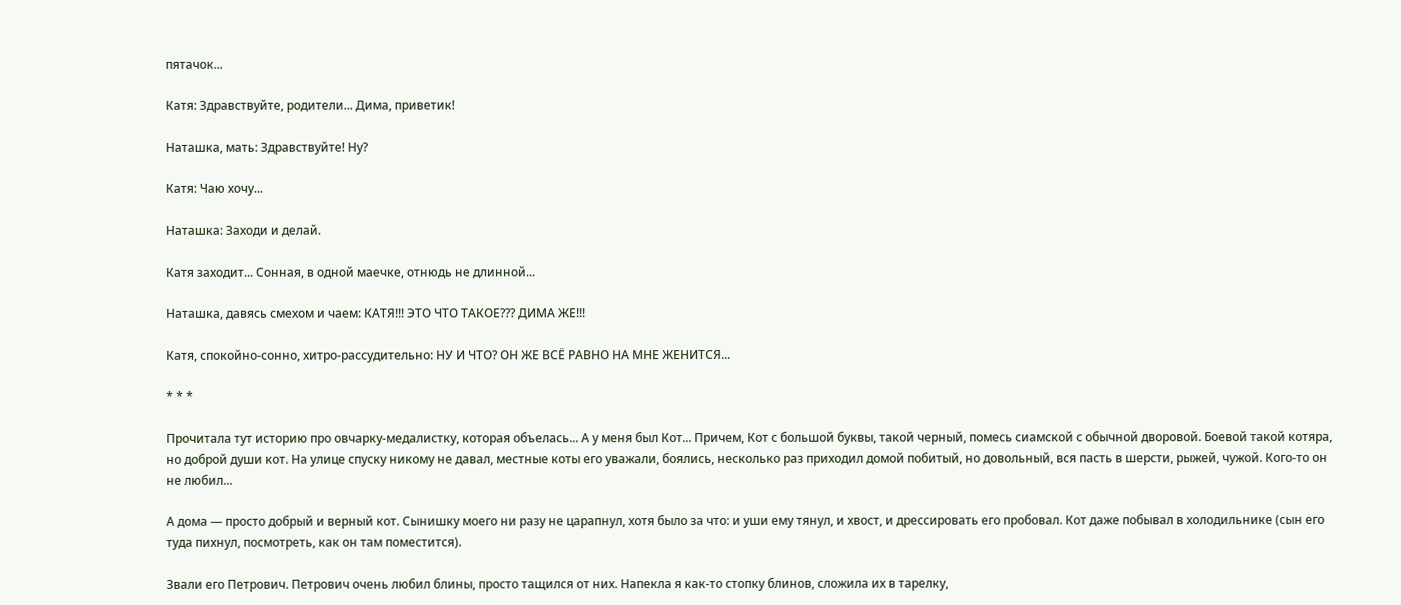пятачок...

Катя: Здравствуйте, родители... Дима, приветик!

Наташка, мать: Здравствуйте! Ну?

Катя: Чаю хочу...

Наташка: Заходи и делай.

Катя заходит... Сонная, в одной маечке, отнюдь не длинной...

Наташка, давясь смехом и чаем: КАТЯ!!! ЭТО ЧТО ТАКОЕ??? ДИМА ЖЕ!!!

Катя, спокойно-сонно, хитро-рассудительно: НУ И ЧТО? ОН ЖЕ ВСЁ РАВНО НА МНЕ ЖЕНИТСЯ...

* * *

Прочитала тут историю про овчарку-медалистку, которая объелась... А у меня был Кот... Причем, Кот с большой буквы, такой черный, помесь сиамской с обычной дворовой. Боевой такой котяра, но доброй души кот. На улице спуску никому не давал, местные коты его уважали, боялись, несколько раз приходил домой побитый, но довольный, вся пасть в шерсти, рыжей, чужой. Кого-то он не любил...

А дома — просто добрый и верный кот. Сынишку моего ни разу не царапнул, хотя было за что: и уши ему тянул, и хвост, и дрессировать его пробовал. Кот даже побывал в холодильнике (сын его туда пихнул, посмотреть, как он там поместится).

Звали его Петрович. Петрович очень любил блины, просто тащился от них. Напекла я как-то стопку блинов, сложила их в тарелку,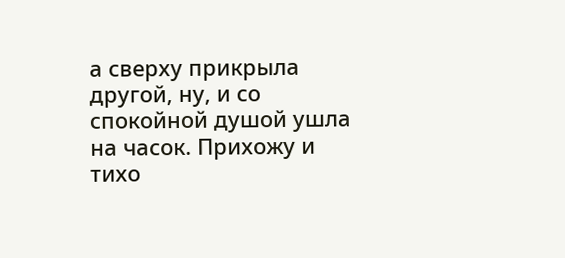а сверху прикрыла другой, ну, и со спокойной душой ушла на часок. Прихожу и тихо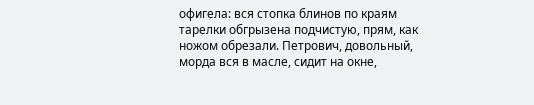офигела: вся стопка блинов по краям тарелки обгрызена подчистую, прям, как ножом обрезали. Петрович, довольный, морда вся в масле, сидит на окне,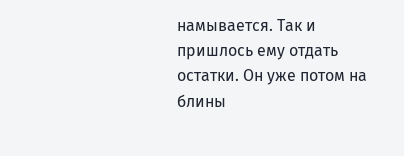намывается. Так и пришлось ему отдать остатки. Он уже потом на блины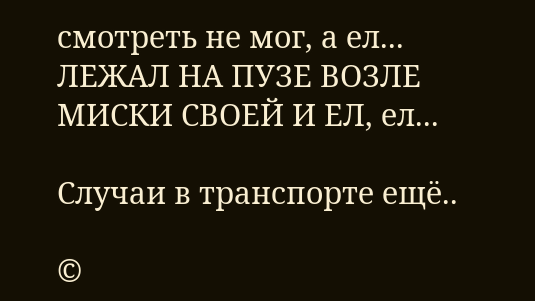смотреть не мог, а ел... ЛЕЖАЛ НА ПУЗЕ ВОЗЛЕ МИСКИ СВОЕЙ И ЕЛ, ел...

Случаи в транспорте ещё..

©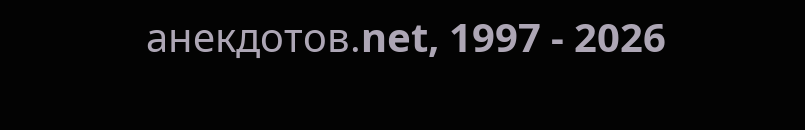анекдотов.net, 1997 - 2026